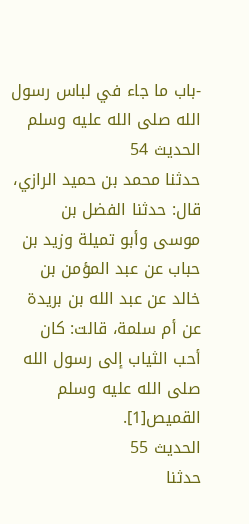-باب ما جاء في لباس رسول الله صلى الله عليه وسلم
الحديث 54
حدثنا محمد بن حميد الرازي، قال: حدثنا الفضل بن موسى وأبو تميلة وزيد بن حباب عن عبد المؤمن بن خالد عن عبد الله بن بريدة عن أم سلمة، قالت: كان أحب الثياب إلى رسول الله صلى الله عليه وسلم القميص[1].
الحديث 55
حدثنا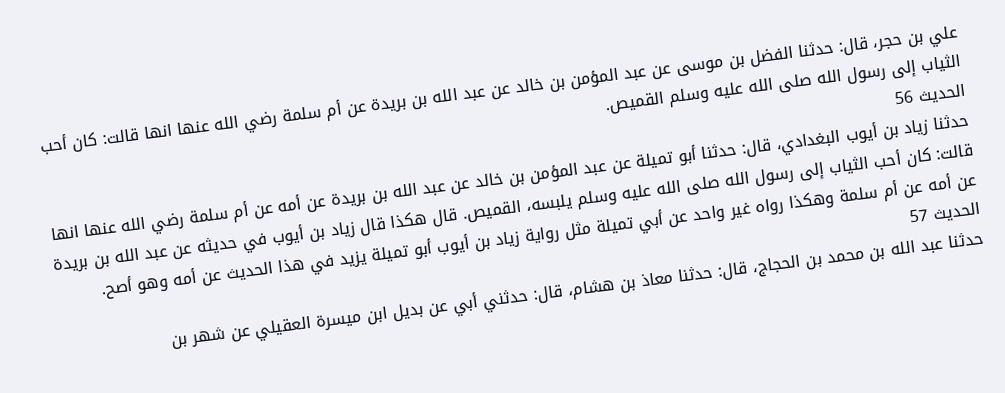علي بن حجر، قال: حدثنا الفضل بن موسى عن عبد المؤمن بن خالد عن عبد الله بن بريدة عن أم سلمة رضي الله عنها انها قالت: كان أحب الثياب إلى رسول الله صلى الله عليه وسلم القميص.
الحديث 56
حدثنا زياد بن أيوب البغدادي، قال: حدثنا أبو تميلة عن عبد المؤمن بن خالد عن عبد الله بن بريدة عن أمه عن أم سلمة رضي الله عنها انها قالت: كان أحب الثياب إلى رسول الله صلى الله عليه وسلم يلبسه، القميص. قال هكذا قال زياد بن أيوب في حديثه عن عبد الله بن بريدة عن أمه عن أم سلمة وهكذا رواه غير واحد عن أبي تميلة مثل رواية زياد بن أيوب أبو تميلة يزيد في هذا الحديث عن أمه وهو أصح.
الحديث 57
حدثنا عبد الله بن محمد بن الحجاج، قال: حدثنا معاذ بن هشام، قال: حدثني أبي عن بديل ابن ميسرة العقيلي عن شهر بن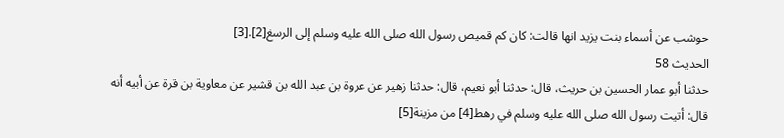حوشب عن أسماء بنت يزيد انها قالت: كان كم قميص رسول الله صلى الله عليه وسلم إلى الرسغ[2].[3]
الحديث 58
حدثنا أبو عمار الحسين بن حريث، قال: حدثنا أبو نعيم، قال: حدثنا زهير عن عروة بن عبد الله بن قشير عن معاوية بن قرة عن أبيه أنه قال: أتيت رسول الله صلى الله عليه وسلم في رهط[4] من مزينة[5]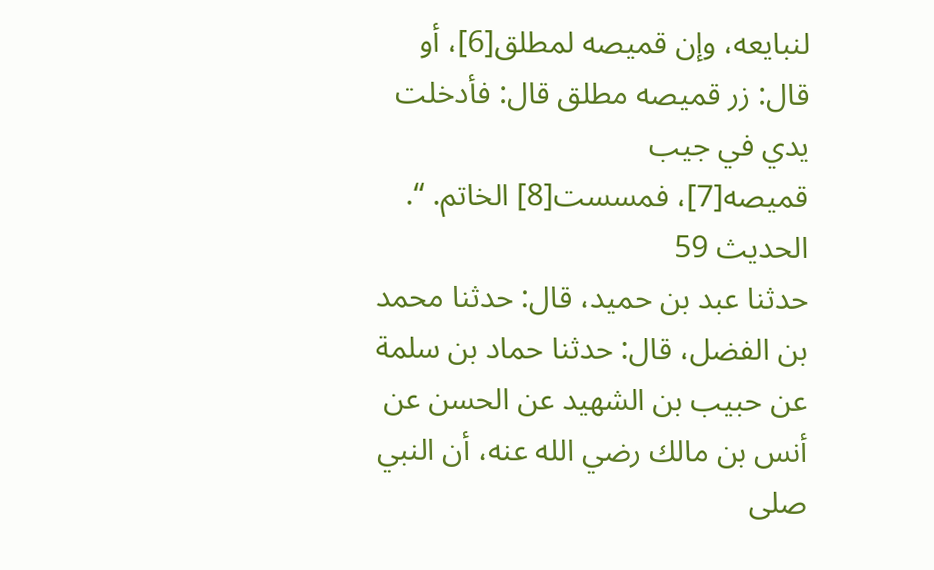لنبايعه، وإن قميصه لمطلق[6]، أو قال: زر قميصه مطلق قال: فأدخلت يدي في جيب
قميصه[7]، فمسست[8] الخاتم. “.
الحديث 59
حدثنا عبد بن حميد، قال: حدثنا محمد بن الفضل، قال: حدثنا حماد بن سلمة عن حبيب بن الشهيد عن الحسن عن أنس بن مالك رضي الله عنه، أن النبي صلى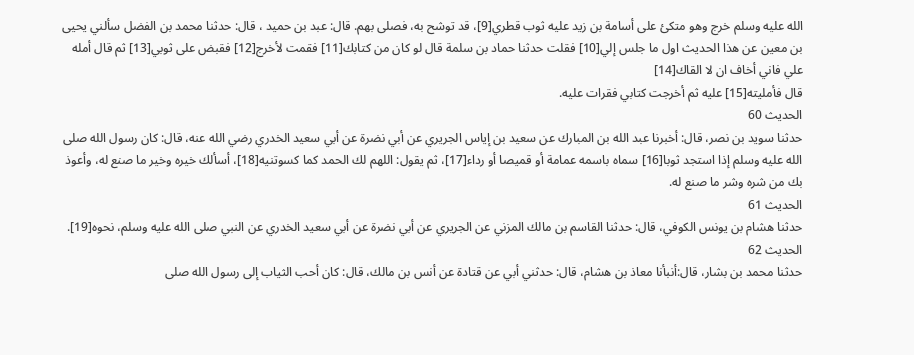الله عليه وسلم خرج وهو متكئ على أسامة بن زيد عليه ثوب قطري[9]، قد توشح به، فصلى بهم. قال: عبد بن حميد ، قال: حدثنا محمد بن الفضل سألني يحيى بن معين عن هذا الحديث اول ما جلس إلي[10] فقلت حدثنا حماد بن سلمة قال لو كان من كتابك[11] فقمت لأخرج[12] فقبض على ثوبي[13] ثم قال أمله علي فاني أخاف ان لا القاك[14]
قال فأمليته[15] عليه ثم أخرجت كتابي فقرات عليه.
الحديث 60
حدثنا سويد بن نصر، قال: أخبرنا عبد الله بن المبارك عن سعيد بن إياس الجريري عن أبي نضرة عن أبي سعيد الخدري رضي الله عنه، قال: كان رسول الله صلى الله عليه وسلم إذا استجد ثوبا[16] سماه باسمه عمامة أو قميصا أو رداء[17]، ثم يقول: اللهم لك الحمد كما كسوتنيه[18]، أسألك خيره وخير ما صنع له، وأعوذ بك من شره وشر ما صنع له.
الحديث 61
حدثنا هشام بن يونس الكوفي، قال: حدثنا القاسم بن مالك المزني عن الجريري عن أبي نضرة عن أبي سعيد الخدري عن النبي صلى الله عليه وسلم، نحوه[19].
الحديث 62
حدثنا محمد بن بشار، قال:أنبأنا معاذ بن هشام، قال: حدثني أبي عن قتادة عن أنس بن مالك، قال: كان أحب الثياب إلى رسول الله صلى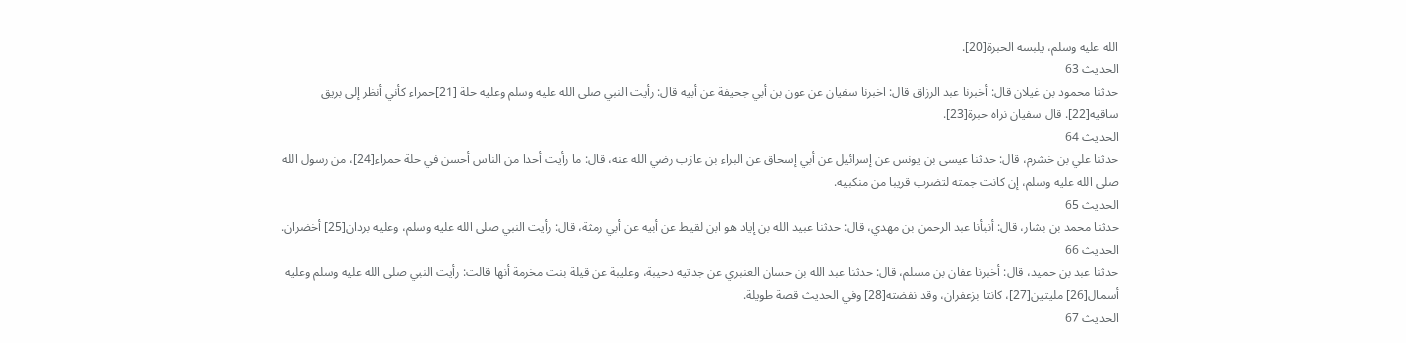الله عليه وسلم، يلبسه الحبرة[20].
الحديث 63
حدثنا محمود بن غيلان قال: أخبرنا عبد الرزاق قال: اخبرنا سفيان عن عون بن أبي جحيفة عن أبيه قال: رأيت النبي صلى الله عليه وسلم وعليه حلة [21]حمراء كأني أنظر إلى بريق ساقيه[22]. قال سفيان نراه حبرة[23].
الحديث 64
حدثنا علي بن خشرم، قال: حدثنا عيسى بن يونس عن إسرائيل عن أبي إسحاق عن البراء بن عازب رضي الله عنه، قال: ما رأيت أحدا من الناس أحسن في حلة حمراء[24]، من رسول الله صلى الله عليه وسلم، إن كانت جمته لتضرب قريبا من منكبيه.
الحديث 65
حدثنا محمد بن بشار، قال: أنبأنا عبد الرحمن بن مهدي، قال: حدثنا عبيد الله بن إياد هو ابن لقيط عن أبيه عن أبي رمثة، قال: رأيت النبي صلى الله عليه وسلم، وعليه بردان[25] أخضران.
الحديث 66
حدثنا عبد بن حميد، قال: أخبرنا عفان بن مسلم، قال: حدثنا عبد الله بن حسان العنبري عن جدتيه دحيبة، وعليبة عن قيلة بنت مخرمة أنها قالت: رأيت النبي صلى الله عليه وسلم وعليه أسمال[26] مليتين[27]، كانتا بزعفران، وقد نفضته[28] وفي الحديث قصة طويلة.
الحديث 67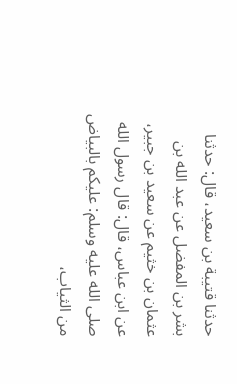حدثنا قتيبة بن سعيد، قال: حدثنا بشر بن المفضل عن عبد الله بن عثمان بن خثيم عن سعيد بن جبير، عن ابن عباس، قال: قال رسول الله صلى الله عليه وسلم: عليكم بالبياض من الثياب،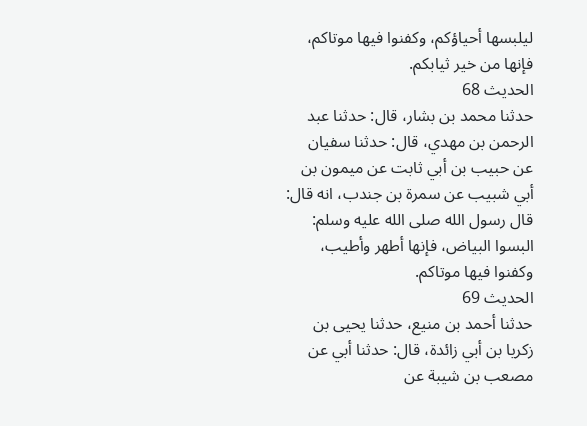ليلبسها أحياؤكم، وكفنوا فيها موتاكم، فإنها من خير ثيابكم.
الحديث 68
حدثنا محمد بن بشار، قال: حدثنا عبد الرحمن بن مهدي، قال: حدثنا سفيان عن حبيب بن أبي ثابت عن ميمون بن أبي شبيب عن سمرة بن جندب، انه قال: قال رسول الله صلى الله عليه وسلم: البسوا البياض، فإنها أطهر وأطيب، وكفنوا فيها موتاكم.
الحديث 69
حدثنا أحمد بن منيع، حدثنا يحيى بن زكريا بن أبي زائدة، قال: حدثنا أبي عن مصعب بن شيبة عن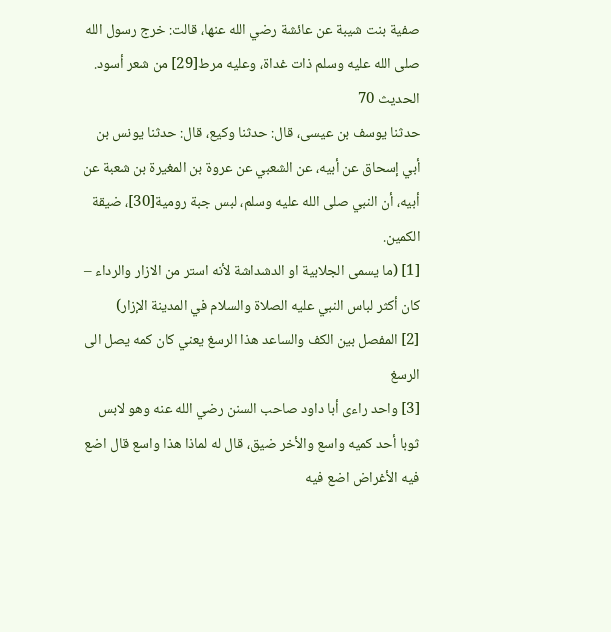صفية بنت شيبة عن عائشة رضي الله عنها، قالت: خرج رسول الله صلى الله عليه وسلم ذات غداة، وعليه مرط[29] من شعر أسود.
الحديث 70
حدثنا يوسف بن عيسى، قال: حدثنا وكيع، قال: حدثنا يونس بن أبي إسحاق عن أبيه، عن الشعبي عن عروة بن المغيرة بن شعبة عن أبيه، أن النبي صلى الله عليه وسلم، لبس جبة رومية[30]، ضيقة الكمين.
[1] (ما يسمى الجلابية او الدشداشة لأنه استر من الازار والرداء – كان أكثر لباس النبي عليه الصلاة والسلام في المدينة الإزار)
[2] المفصل بين الكف والساعد هذا الرسغ يعني كان كمه يصل الى الرسغ
[3] واحد راءى أبا داود صاحب السنن رضي الله عنه وهو لابس ثوبا أحد كميه واسع والأخر ضيق، قال له لماذا هذا واسع قال اضع فيه الأغراض اضع فيه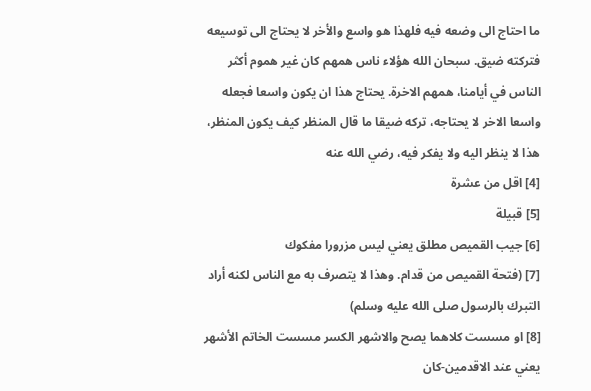ما احتاج الى وضعه فيه فلهذا هو واسع والأخر لا يحتاج الى توسيعه فتركته ضيق. سبحان الله هؤلاء ناس همهم كان غير هموم أكثر الناس في أيامنا، همهم الاخرة. يحتاج هذا ان يكون واسعا فجعله واسعا الاخر لا يحتاجه، تركه ضيقا ما قال المنظر كيف يكون المنظر، هذا لا ينظر اليه ولا يفكر فيه، رضي الله عنه
[4] اقل من عشرة
[5] قبيلة
[6] جيب القميص مطلق يعني ليس مزرورا مفكوك
[7] (فتحة القميص من قدام. وهذا لا يتصرف به مع الناس لكنه أراد التبرك بالرسول صلى الله عليه وسلم)
[8] او مسست كلاهما يصح والاشهر الكسر مسست الخاتم الأشهر يعني عند الاقدمين-كان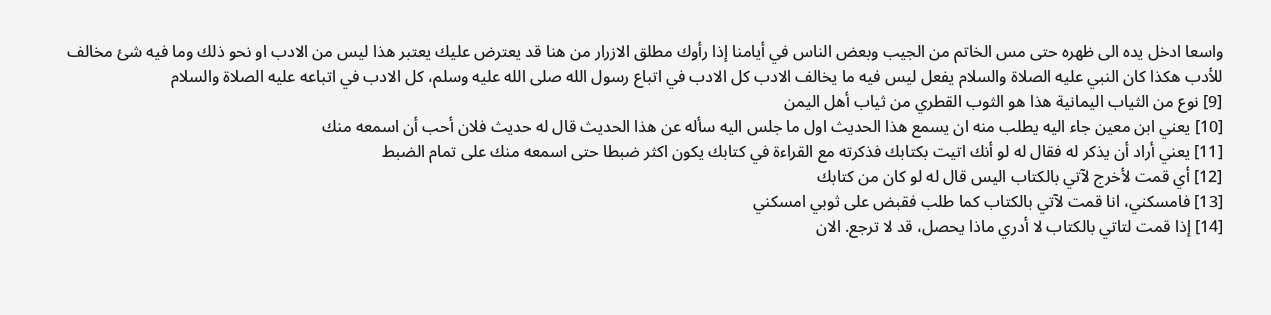واسعا ادخل يده الى ظهره حتى مس الخاتم من الجيب وبعض الناس في أيامنا إذا رأوك مطلق الازرار من هنا قد يعترض عليك يعتبر هذا ليس من الادب او نحو ذلك وما فيه شئ مخالف للأدب هكذا كان النبي عليه الصلاة والسلام يفعل ليس فيه ما يخالف الادب كل الادب في اتباع رسول الله صلى الله عليه وسلم، كل الادب في اتباعه عليه الصلاة والسلام
[9] نوع من الثياب اليمانية هذا هو الثوب القطري من ثياب أهل اليمن
[10] يعني ابن معين جاء اليه يطلب منه ان يسمع هذا الحديث اول ما جلس اليه سأله عن هذا الحديث قال له حديث فلان أحب أن اسمعه منك
[11] يعني أراد أن يذكر له فقال له لو أنك اتيت بكتابك فذكرته مع القراءة في كتابك يكون اكثر ضبطا حتى اسمعه منك على تمام الضبط
[12] أي قمت لأخرج لآتي بالكتاب اليس قال له لو كان من كتابك
[13] فامسكني، انا قمت لآتي بالكتاب كما طلب فقبض على ثوبي امسكني
[14] إذا قمت لتاتي بالكتاب لا أدري ماذا يحصل، قد لا ترجع. الان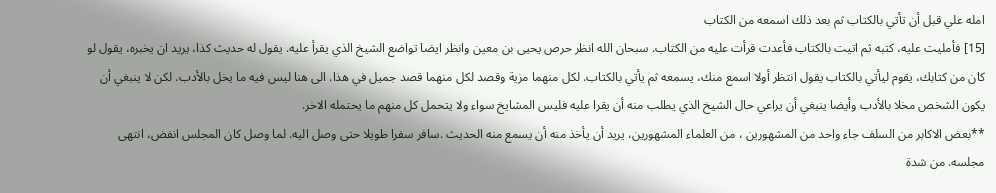امله علي قبل أن تأتي بالكتاب ثم بعد ذلك اسمعه من الكتاب
[15] فأمليت عليه، كتبه ثم اتيت بالكتاب فأعدت قرأت عليه من الكتاب. سبحان الله انظر حرص يحيى بن معين وانظر ايضا تواضع الشيخ الذي يقرأ عليه. يقول له حديث كذا، يريد ان يخبره، يقول لو كان من كتابك، يقوم ليأتي بالكتاب يقول انتظر أولا اسمع منك، يسمعه ثم يأتي بالكتاب. لكل منهما مزية وقصد لكل منهما قصد جميل في هذا. الى هنا ليس فيه ما يخل بالأدب. لكن لا ينبغي أن يكون الشخص مخلا بالأدب وأيضا ينبغي أن يراعي حال الشيخ الذي يطلب منه أن يقرا عليه فليس المشايخ سواء ولا يتحمل كل منهم ما يحتمله الاخر.
**بعض الاكابر من السلف جاء واحد من المشهورين ، من العلماء المشهورين، يريد أن يأخذ منه أن يسمع منه الحديث .سافر سفرا طويلا حتى وصل اليه. لما وصل كان المجلس انفض، انتهى مجلسه. من شدة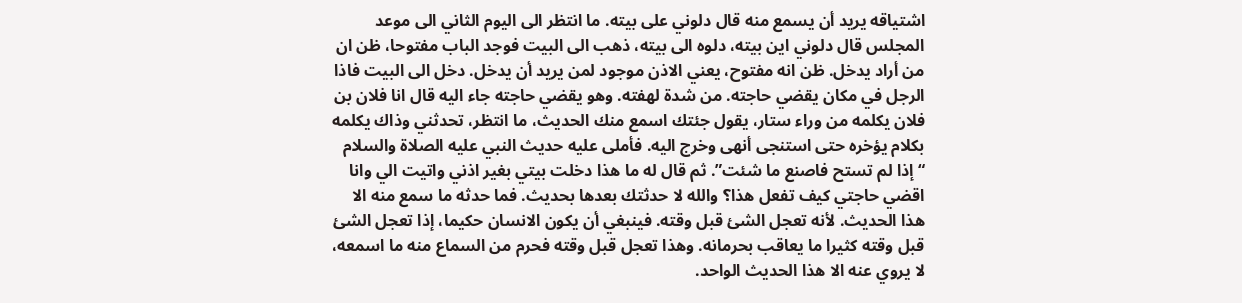اشتياقه يريد أن يسمع منه قال دلوني على بيته. ما انتظر الى اليوم الثاني الى موعد المجلس قال دلوني اين بيته، دلوه الى بيته، ذهب الى البيت فوجد الباب مفتوحا، ظن ان من أراد يدخل. ظن انه مفتوح، يعني الاذن موجود لمن يريد أن يدخل. دخل الى البيت فاذا الرجل في مكان يقضي حاجته. من شدة لهفته. وهو يقضي حاجته جاء اليه قال انا فلان بن فلان يكلمه من وراء ستار، يقول جئتك اسمع منك الحديث، ما انتظر، تحدثني وذاك يكلمه بكلام يؤخره حتى استنجى أنهى وخرج اليه. فأملى عليه حديث النبي عليه الصلاة والسلام “إذا لم تستح فاصنع ما شئت”. ثم قال له ما هذا دخلت بيتي بغير اذني واتيت الي وانا اقضي حاجتي كيف تفعل هذا؟ والله لا حدثتك بعدها بحديث. فما حدثه ما سمع منه الا هذا الحديث. لأنه تعجل الشئ قبل وقته. فينبغي أن يكون الانسان حكيما، إذا تعجل الشئ قبل وقته كثيرا ما يعاقب بحرمانه. وهذا تعجل قبل وقته فحرم من السماع منه ما اسمعه، لا يروي عنه الا هذا الحديث الواحد.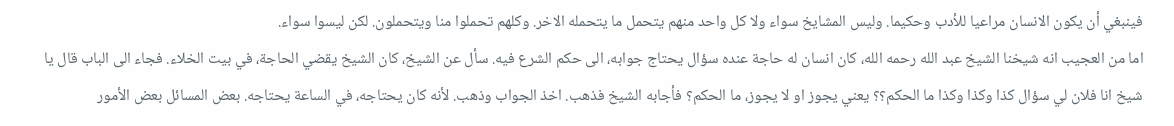فينبغي أن يكون الانسان مراعيا للأدب وحكيما. وليس المشايخ سواء ولا كل واحد منهم يتحمل ما يتحمله الاخر. وكلهم تحملوا منا ويتحملون. لكن ليسوا سواء.
اما من العجيب انه شيخنا الشيخ عبد الله رحمه الله، كان انسان له حاجة عنده سؤال يحتاج جوابه، الى حكم الشرع فيه. سأل عن الشيخ، كان الشيخ يقضي الحاجة، في بيت الخلاء. فجاء الى الباب قال يا شيخ انا فلان لي سؤال كذا وكذا وكذا ما الحكم؟؟ يعني يجوز او لا يجوز، ما الحكم؟ فأجابه الشيخ فذهب. اخذ الجواب وذهب. لأنه كان يحتاجه، في الساعة يحتاجه. بعض المسائل بعض الأمور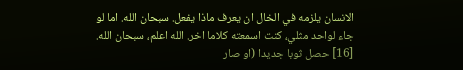الانسان يلزمه في الخال ان يعرف ماذا يفعل. سبحان الله. اما لو جاء لواحد مثلي، كنت اسمعته كلاما اخر. الله اعلم، سبحان الله.
[16] حصل ثوبا جديدا (او صار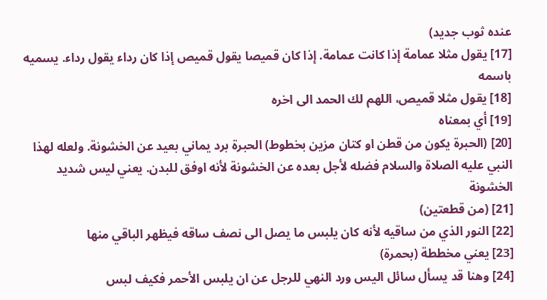عنده ثوب جديد)
[17] يقول مثلا عمامة إذا كانت عمامة. إذا كان قميصا يقول قميص إذا كان رداء يقول رداء. يسميه باسمه
[18] يقول مثلا قميص، اللهم لك الحمد الى اخره
[19] أي بمعناه
[20] (الحبرة يكون من قطن او كتان مزين بخطوط) الحبرة برد يماني بعيد عن الخشونة. ولعله لهذا النبي عليه الصلاة والسلام فضله لأجل بعده عن الخشونة لأنه اوفق للبدن. يعني ليس شديد الخشونة
[21] (من قطعتين)
[22] النور الذي من ساقيه لأنه كان يلبس ما يصل الى نصف ساقه فيظهر الباقي منها
[23] يعني مخططة (بحمرة)
[24] وهنا قد يسأل سائل اليس ورد النهي للرجل عن ان يلبس الأحمر فكيف لبس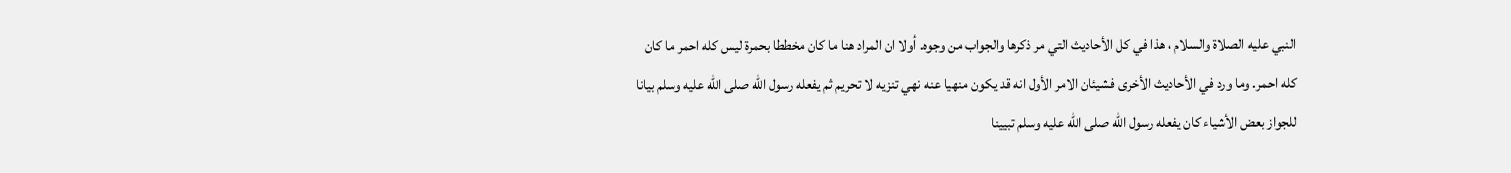النبي عليه الصلاة والسلام ، هذا في كل الأحاديث التي مر ذكرها والجواب من وجوه. أولا ان المراد هنا ما كان مخططا بحمرة ليس كله احمر ما كان كله احمر. وما ورد في الأحاديث الأخرى فشيئان الامر الأول انه قد يكون منهيا عنه نهي تنزيه لا تحريم ثم يفعله رسول الله صلى الله عليه وسلم بيانا للجواز بعض الأشياء كان يفعله رسول الله صلى الله عليه وسلم تبيينا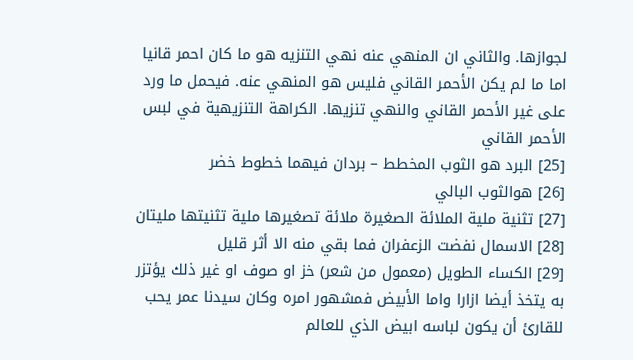لجوازها. والثاني ان المنهي عنه نهي التنزيه هو ما كان احمر قانيا اما ما لم يكن الأحمر القاني فليس هو المنهي عنه. فيحمل ما ورد على غير الأحمر القاني والنهي تنزيها. الكراهة التنزيهية في لبس الأحمر القاني
[25] البرد هو الثوب المخطط – بردان فيهما خطوط خضر
[26] هوالثوب البالي
[27] تثنية ملية الملائة الصغيرة ملائة تصغيرها ملية تثنيتها مليتان
[28] الاسمال نفضت الزعفران فما بقي منه الا أثر قليل
[29] الكساء الطويل (معمول من شعر) خز او صوف او غير ذلك يؤتزر به يتخذ أيضا ازارا واما الأبيض فمشهور امره وكان سيدنا عمر يحب للقارئ أن يكون لباسه ابيض الذي للعالم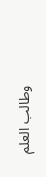وطالب العلم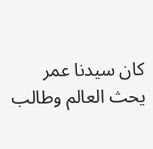كان سيدنا عمر يحث العالم وطالب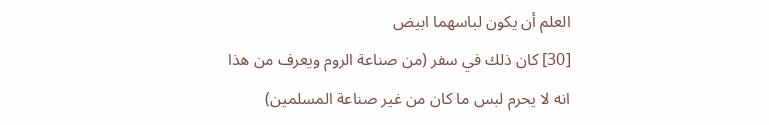العلم أن يكون لباسهما ابيض
[30] كان ذلك في سفر (من صناعة الروم ويعرف من هذا انه لا يحرم لبس ما كان من غير صناعة المسلمين)